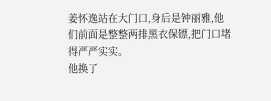姜怀逸站在大门口,身后是钟丽雅,他们前面是整整两排黑衣保镖,把门口堵得严严实实。
他换了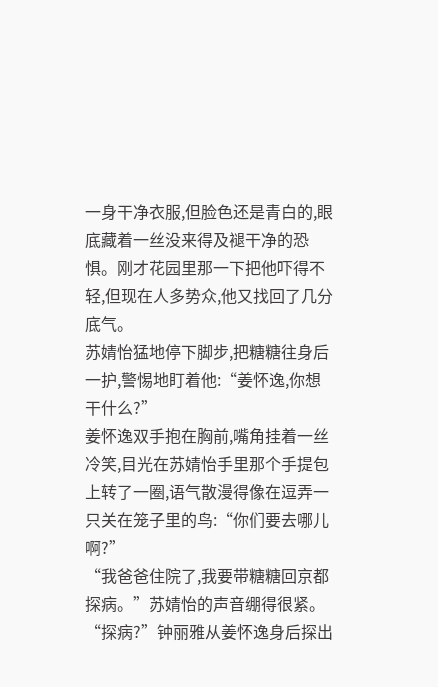一身干净衣服,但脸色还是青白的,眼底藏着一丝没来得及褪干净的恐惧。刚才花园里那一下把他吓得不轻,但现在人多势众,他又找回了几分底气。
苏婧怡猛地停下脚步,把糖糖往身后一护,警惕地盯着他:“姜怀逸,你想干什么?”
姜怀逸双手抱在胸前,嘴角挂着一丝冷笑,目光在苏婧怡手里那个手提包上转了一圈,语气散漫得像在逗弄一只关在笼子里的鸟:“你们要去哪儿啊?”
“我爸爸住院了,我要带糖糖回京都探病。”苏婧怡的声音绷得很紧。
“探病?”钟丽雅从姜怀逸身后探出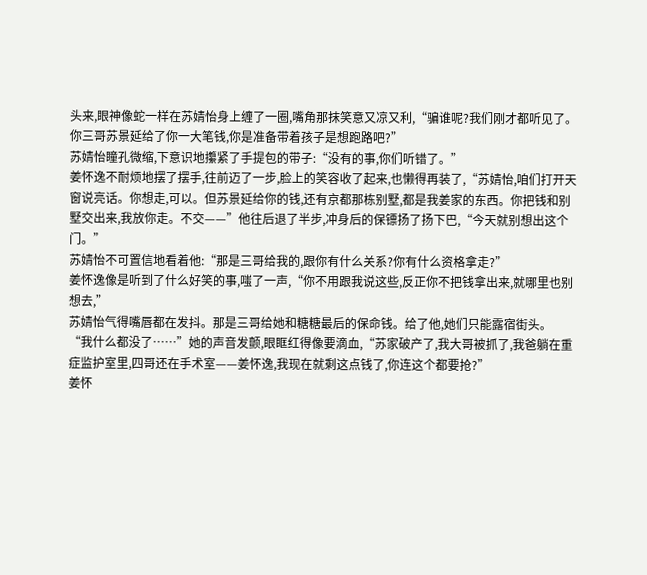头来,眼神像蛇一样在苏婧怡身上缠了一圈,嘴角那抹笑意又凉又利,“骗谁呢?我们刚才都听见了。你三哥苏景延给了你一大笔钱,你是准备带着孩子是想跑路吧?”
苏婧怡瞳孔微缩,下意识地攥紧了手提包的带子:“没有的事,你们听错了。”
姜怀逸不耐烦地摆了摆手,往前迈了一步,脸上的笑容收了起来,也懒得再装了,“苏婧怡,咱们打开天窗说亮话。你想走,可以。但苏景延给你的钱,还有京都那栋别墅,都是我姜家的东西。你把钱和别墅交出来,我放你走。不交——”他往后退了半步,冲身后的保镖扬了扬下巴,“今天就别想出这个门。”
苏婧怡不可置信地看着他:“那是三哥给我的,跟你有什么关系?你有什么资格拿走?”
姜怀逸像是听到了什么好笑的事,嗤了一声,“你不用跟我说这些,反正你不把钱拿出来,就哪里也别想去,”
苏婧怡气得嘴唇都在发抖。那是三哥给她和糖糖最后的保命钱。给了他,她们只能露宿街头。
“我什么都没了……”她的声音发颤,眼眶红得像要滴血,“苏家破产了,我大哥被抓了,我爸躺在重症监护室里,四哥还在手术室——姜怀逸,我现在就剩这点钱了,你连这个都要抢?”
姜怀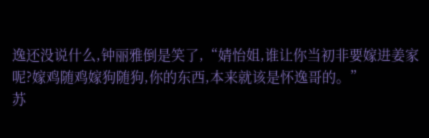逸还没说什么,钟丽雅倒是笑了,“婧怡姐,谁让你当初非要嫁进姜家呢?嫁鸡随鸡嫁狗随狗,你的东西,本来就该是怀逸哥的。”
苏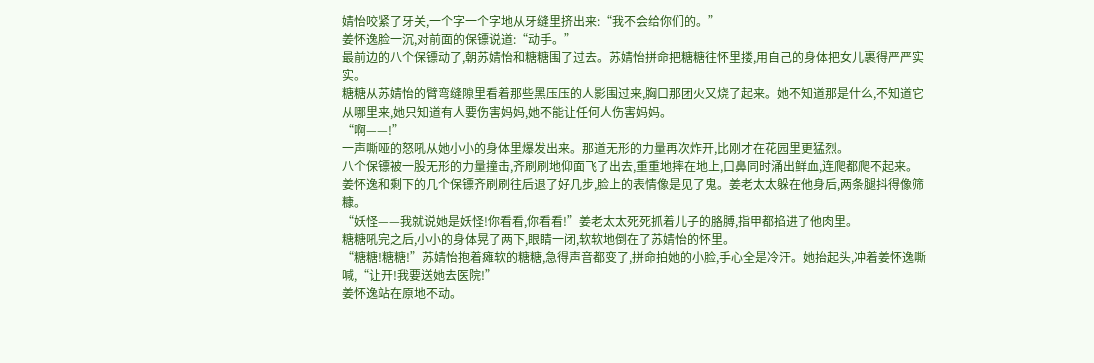婧怡咬紧了牙关,一个字一个字地从牙缝里挤出来:“我不会给你们的。”
姜怀逸脸一沉,对前面的保镖说道:“动手。”
最前边的八个保镖动了,朝苏婧怡和糖糖围了过去。苏婧怡拼命把糖糖往怀里搂,用自己的身体把女儿裹得严严实实。
糖糖从苏婧怡的臂弯缝隙里看着那些黑压压的人影围过来,胸口那团火又烧了起来。她不知道那是什么,不知道它从哪里来,她只知道有人要伤害妈妈,她不能让任何人伤害妈妈。
“啊——!”
一声嘶哑的怒吼从她小小的身体里爆发出来。那道无形的力量再次炸开,比刚才在花园里更猛烈。
八个保镖被一股无形的力量撞击,齐刷刷地仰面飞了出去,重重地摔在地上,口鼻同时涌出鲜血,连爬都爬不起来。
姜怀逸和剩下的几个保镖齐刷刷往后退了好几步,脸上的表情像是见了鬼。姜老太太躲在他身后,两条腿抖得像筛糠。
“妖怪——我就说她是妖怪!你看看,你看看!”姜老太太死死抓着儿子的胳膊,指甲都掐进了他肉里。
糖糖吼完之后,小小的身体晃了两下,眼睛一闭,软软地倒在了苏婧怡的怀里。
“糖糖!糖糖!”苏婧怡抱着瘫软的糖糖,急得声音都变了,拼命拍她的小脸,手心全是冷汗。她抬起头,冲着姜怀逸嘶喊,“让开!我要送她去医院!”
姜怀逸站在原地不动。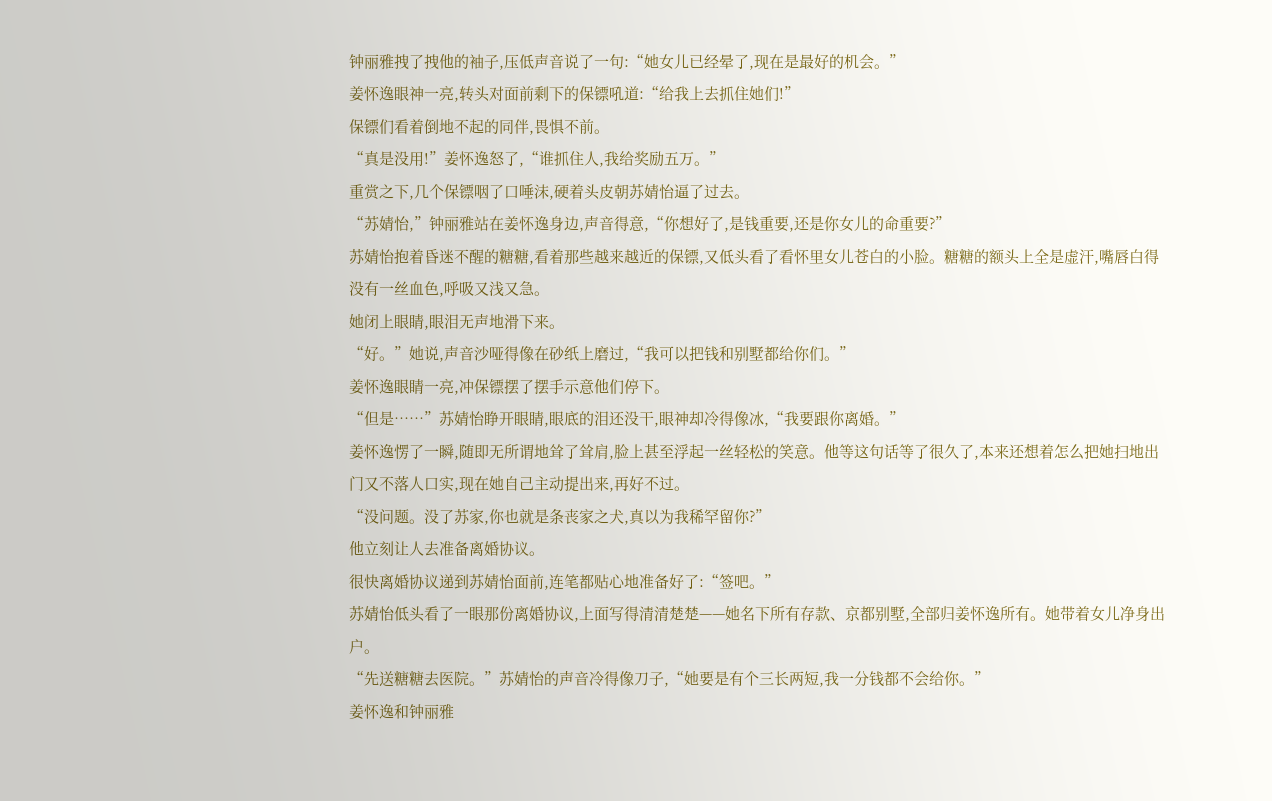钟丽雅拽了拽他的袖子,压低声音说了一句:“她女儿已经晕了,现在是最好的机会。”
姜怀逸眼神一亮,转头对面前剩下的保镖吼道:“给我上去抓住她们!”
保镖们看着倒地不起的同伴,畏惧不前。
“真是没用!”姜怀逸怒了,“谁抓住人,我给奖励五万。”
重赏之下,几个保镖咽了口唾沫,硬着头皮朝苏婧怡逼了过去。
“苏婧怡,”钟丽雅站在姜怀逸身边,声音得意,“你想好了,是钱重要,还是你女儿的命重要?”
苏婧怡抱着昏迷不醒的糖糖,看着那些越来越近的保镖,又低头看了看怀里女儿苍白的小脸。糖糖的额头上全是虚汗,嘴唇白得没有一丝血色,呼吸又浅又急。
她闭上眼睛,眼泪无声地滑下来。
“好。”她说,声音沙哑得像在砂纸上磨过,“我可以把钱和别墅都给你们。”
姜怀逸眼睛一亮,冲保镖摆了摆手示意他们停下。
“但是……”苏婧怡睁开眼睛,眼底的泪还没干,眼神却冷得像冰,“我要跟你离婚。”
姜怀逸愣了一瞬,随即无所谓地耸了耸肩,脸上甚至浮起一丝轻松的笑意。他等这句话等了很久了,本来还想着怎么把她扫地出门又不落人口实,现在她自己主动提出来,再好不过。
“没问题。没了苏家,你也就是条丧家之犬,真以为我稀罕留你?”
他立刻让人去准备离婚协议。
很快离婚协议递到苏婧怡面前,连笔都贴心地准备好了:“签吧。”
苏婧怡低头看了一眼那份离婚协议,上面写得清清楚楚——她名下所有存款、京都别墅,全部归姜怀逸所有。她带着女儿净身出户。
“先送糖糖去医院。”苏婧怡的声音冷得像刀子,“她要是有个三长两短,我一分钱都不会给你。”
姜怀逸和钟丽雅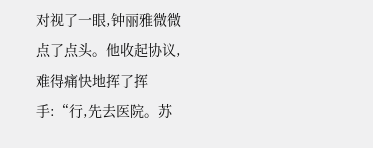对视了一眼,钟丽雅微微点了点头。他收起协议,难得痛快地挥了挥手:“行,先去医院。苏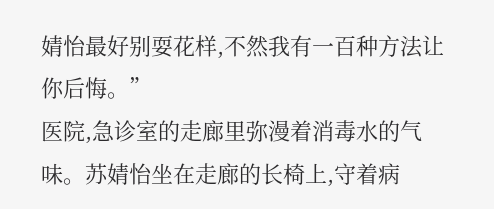婧怡最好别耍花样,不然我有一百种方法让你后悔。”
医院,急诊室的走廊里弥漫着消毒水的气味。苏婧怡坐在走廊的长椅上,守着病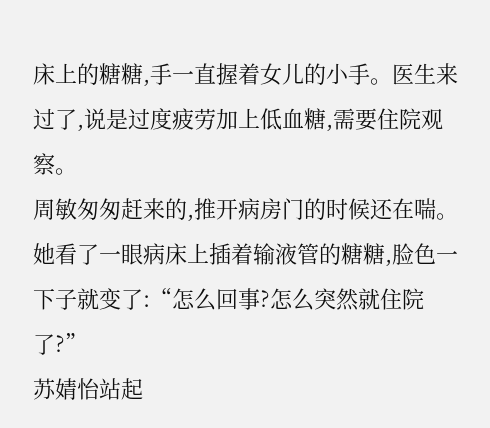床上的糖糖,手一直握着女儿的小手。医生来过了,说是过度疲劳加上低血糖,需要住院观察。
周敏匆匆赶来的,推开病房门的时候还在喘。她看了一眼病床上插着输液管的糖糖,脸色一下子就变了:“怎么回事?怎么突然就住院了?”
苏婧怡站起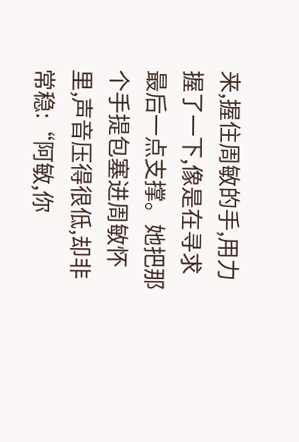来,握住周敏的手,用力握了一下,像是在寻求最后一点支撑。她把那个手提包塞进周敏怀里,声音压得很低,却非常稳:“阿敏,你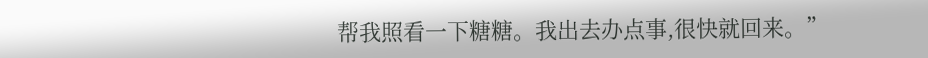帮我照看一下糖糖。我出去办点事,很快就回来。”